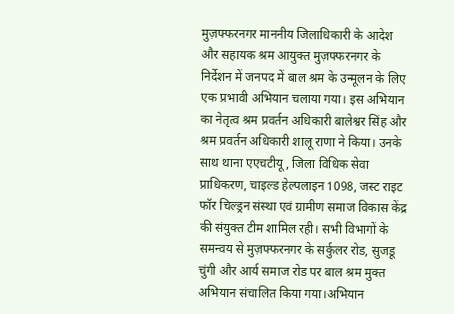मुज़फ्फरनगर माननीय जिलाधिकारी के आदेश और सहायक श्रम आयुक्त मुज़फ्फरनगर के निर्देशन में जनपद में बाल श्रम के उन्मूलन के लिए एक प्रभावी अभियान चलाया गया। इस अभियान का नेतृत्व श्रम प्रवर्तन अधिकारी बालेश्वर सिंह और श्रम प्रवर्तन अधिकारी शालू राणा ने किया। उनके साथ थाना एएचटीयू, जिला विधिक सेवा प्राधिकरण, चाइल्ड हेल्पलाइन 1098, जस्ट राइट फॉर चिल्ड्रन संस्था एवं ग्रामीण समाज विकास केंद्र की संयुक्त टीम शामिल रही। सभी विभागों के समन्वय से मुज़फ्फरनगर के सर्कुलर रोड, सुजडू चुंगी और आर्य समाज रोड पर बाल श्रम मुक्त अभियान संचालित किया गया।अभियान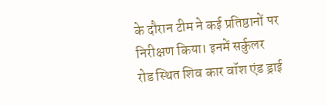के दौरान टीम ने कई प्रतिष्ठानों पर निरीक्षण किया। इनमें सर्कुलर रोड स्थित शिव कार वॉश एंड ड्राई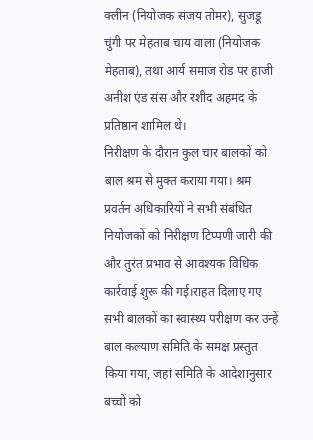क्लीन (नियोजक संजय तोमर), सुजडू चुंगी पर मेहताब चाय वाला (नियोजक मेहताब), तथा आर्य समाज रोड पर हाजी अनीश एंड संस और रशीद अहमद के प्रतिष्ठान शामिल थे।
निरीक्षण के दौरान कुल चार बालकों को बाल श्रम से मुक्त कराया गया। श्रम प्रवर्तन अधिकारियों ने सभी संबंधित नियोजकों को निरीक्षण टिप्पणी जारी की और तुरंत प्रभाव से आवश्यक विधिक कार्रवाई शुरू की गई।राहत दिलाए गए सभी बालकों का स्वास्थ्य परीक्षण कर उन्हें बाल कल्याण समिति के समक्ष प्रस्तुत किया गया, जहां समिति के आदेशानुसार बच्चों को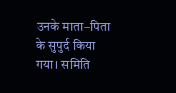उनके माता–पिता के सुपुर्द किया गया। समिति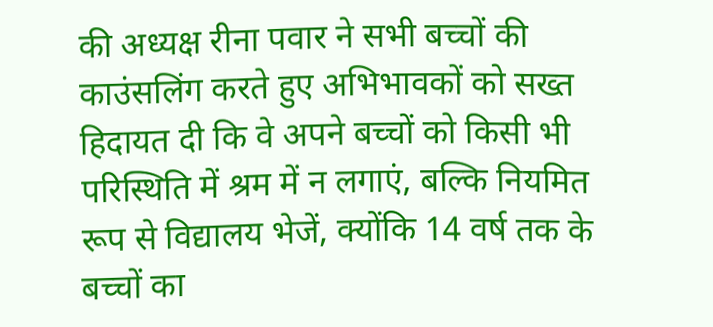की अध्यक्ष रीना पवार ने सभी बच्चों की काउंसलिंग करते हुए अभिभावकों को सख्त हिदायत दी कि वे अपने बच्चों को किसी भी परिस्थिति में श्रम में न लगाएं, बल्कि नियमित रूप से विद्यालय भेजें, क्योंकि 14 वर्ष तक के बच्चों का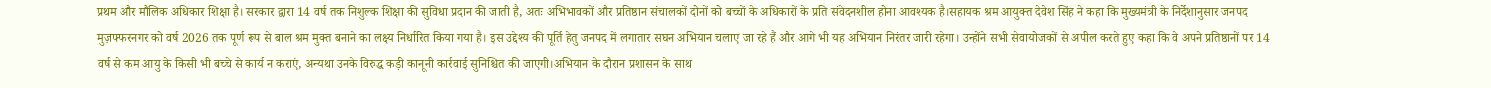प्रथम और मौलिक अधिकार शिक्षा है। सरकार द्वारा 14 वर्ष तक निशुल्क शिक्षा की सुविधा प्रदान की जाती है, अतः अभिभावकों और प्रतिष्ठान संचालकों दोनों को बच्चों के अधिकारों के प्रति संवेदनशील होना आवश्यक है।सहायक श्रम आयुक्त देवेश सिंह ने कहा कि मुख्यमंत्री के निर्देशानुसार जनपद मुज़फ्फरनगर को वर्ष 2026 तक पूर्ण रूप से बाल श्रम मुक्त बनाने का लक्ष्य निर्धारित किया गया है। इस उद्देश्य की पूर्ति हेतु जनपद में लगातार सघन अभियान चलाए जा रहे हैं और आगे भी यह अभियान निरंतर जारी रहेगा। उन्होंने सभी सेवायोजकों से अपील करते हुए कहा कि वे अपने प्रतिष्ठानों पर 14 वर्ष से कम आयु के किसी भी बच्चे से कार्य न कराएं, अन्यथा उनके विरुद्ध कड़ी कानूनी कार्रवाई सुनिश्चित की जाएगी।अभियान के दौरान प्रशासन के साथ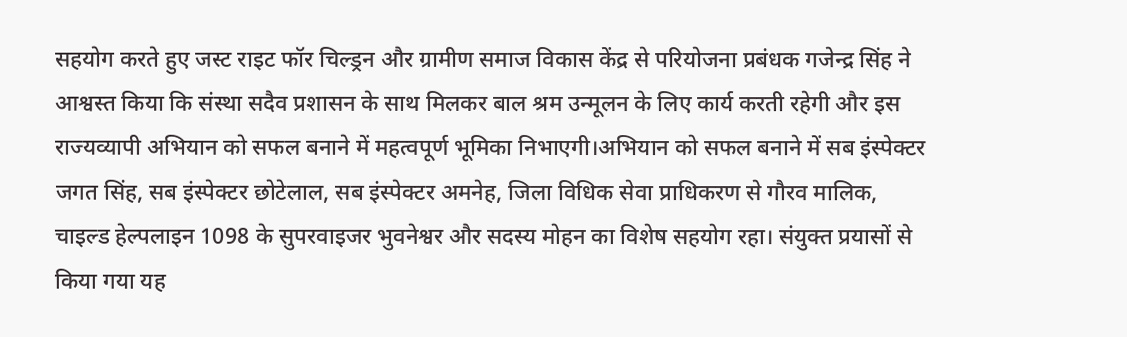सहयोग करते हुए जस्ट राइट फॉर चिल्ड्रन और ग्रामीण समाज विकास केंद्र से परियोजना प्रबंधक गजेन्द्र सिंह ने आश्वस्त किया कि संस्था सदैव प्रशासन के साथ मिलकर बाल श्रम उन्मूलन के लिए कार्य करती रहेगी और इस राज्यव्यापी अभियान को सफल बनाने में महत्वपूर्ण भूमिका निभाएगी।अभियान को सफल बनाने में सब इंस्पेक्टर जगत सिंह, सब इंस्पेक्टर छोटेलाल, सब इंस्पेक्टर अमनेह, जिला विधिक सेवा प्राधिकरण से गौरव मालिक, चाइल्ड हेल्पलाइन 1098 के सुपरवाइजर भुवनेश्वर और सदस्य मोहन का विशेष सहयोग रहा। संयुक्त प्रयासों से किया गया यह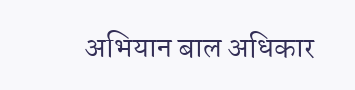अभियान बाल अधिकार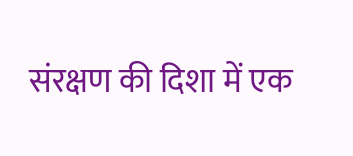संरक्षण की दिशा में एक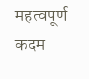महत्वपूर्ण कदम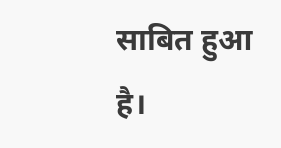साबित हुआ है।